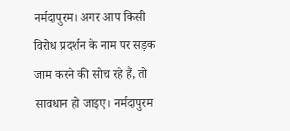नर्मदापुरम। अगर आप किसी विरोध प्रदर्शन के नाम पर सड़क जाम करने की सोच रहे हैं, तो सावधान हो जाइए। नर्मदापुरम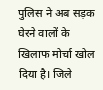पुलिस ने अब सड़क घेरने वालों के खिलाफ मोर्चा खोल दिया है। जिले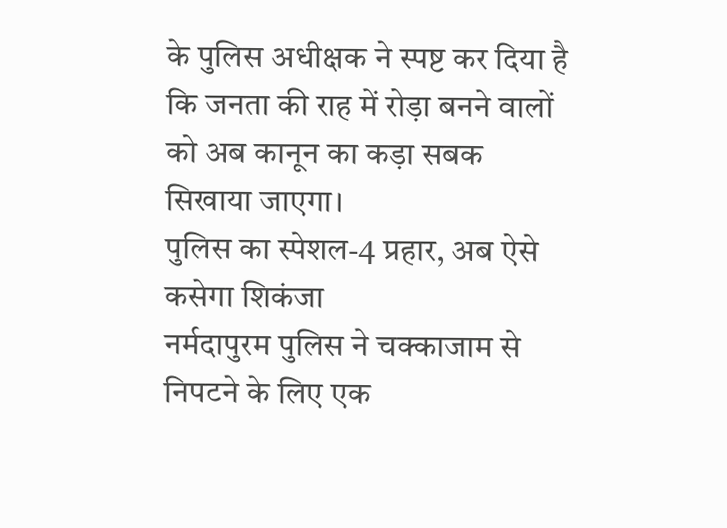के पुलिस अधीक्षक ने स्पष्ट कर दिया है कि जनता की राह में रोड़ा बनने वालों को अब कानून का कड़ा सबक सिखाया जाएगा।
पुलिस का स्पेशल-4 प्रहार, अब ऐसे कसेगा शिकंजा
नर्मदापुरम पुलिस ने चक्काजाम से निपटने के लिए एक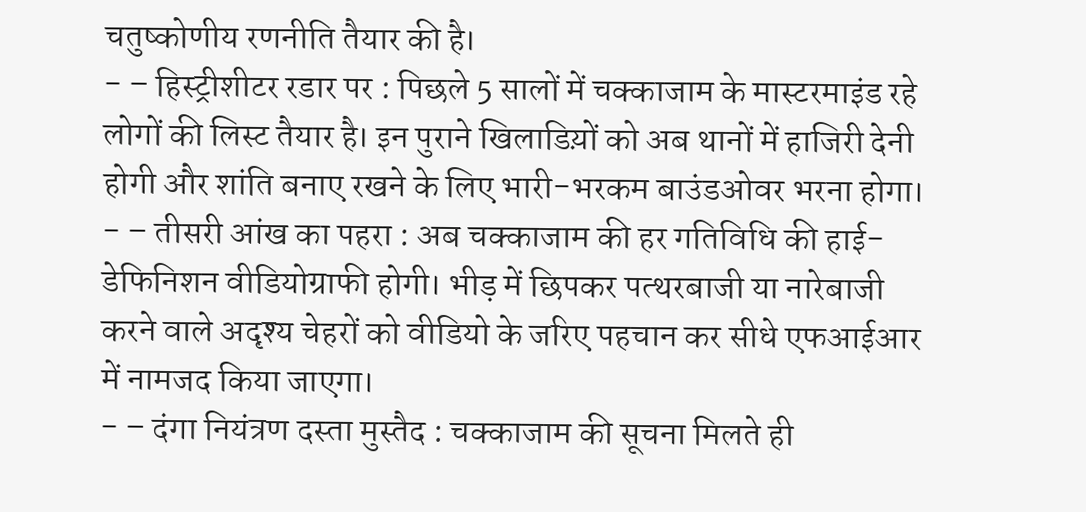चतुष्कोणीय रणनीति तैयार की है।
- – हिस्ट्रीशीटर रडार पर : पिछले 5 सालों में चक्काजाम के मास्टरमाइंड रहे लोगों की लिस्ट तैयार है। इन पुराने खिलाडिय़ों को अब थानों में हाजिरी देनी होगी और शांति बनाए रखने के लिए भारी-भरकम बाउंडओवर भरना होगा।
- – तीसरी आंख का पहरा : अब चक्काजाम की हर गतिविधि की हाई-डेफिनिशन वीडियोग्राफी होगी। भीड़ में छिपकर पत्थरबाजी या नारेबाजी करने वाले अदृश्य चेहरों को वीडियो के जरिए पहचान कर सीधे एफआईआर में नामजद किया जाएगा।
- – दंगा नियंत्रण दस्ता मुस्तैद : चक्काजाम की सूचना मिलते ही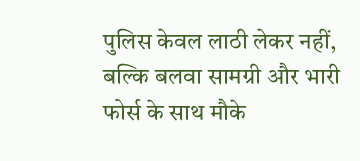पुलिस केवल लाठी लेकर नहीं, बल्कि बलवा सामग्री और भारी फोर्स के साथ मौके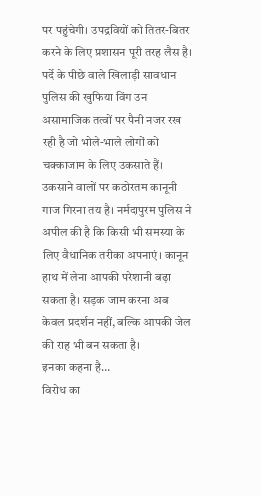पर पहुंचेगी। उपद्रवियों को तितर-बितर करने के लिए प्रशासन पूरी तरह लैस है।
पर्दे के पीछे वाले खिलाड़ी सावधान
पुलिस की खुफिया विंग उन असामाजिक तत्वों पर पैनी नजर रख रही है जो भोले-भाले लोगों को चक्काजाम के लिए उकसाते हैं। उकसाने वालों पर कठोरतम कानूनी गाज गिरना तय है। नर्मदापुरम पुलिस ने अपील की है कि किसी भी समस्या के लिए वैधानिक तरीका अपनाएं। कानून हाथ में लेना आपकी परेशानी बढ़ा सकता है। सड़क जाम करना अब केवल प्रदर्शन नहीं, बल्कि आपकी जेल की राह भी बन सकता है।
इनका कहना है…
विरोध का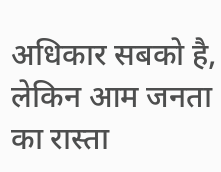अधिकार सबको है, लेकिन आम जनता का रास्ता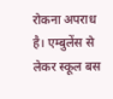रोकना अपराध है। एम्बुलेंस से लेकर स्कूल बस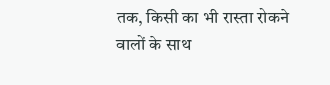तक, किसी का भी रास्ता रोकने वालों के साथ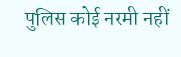पुलिस कोई नरमी नहीं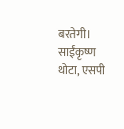बरतेगी।
साईंकृष्ण थोटा, एसपी